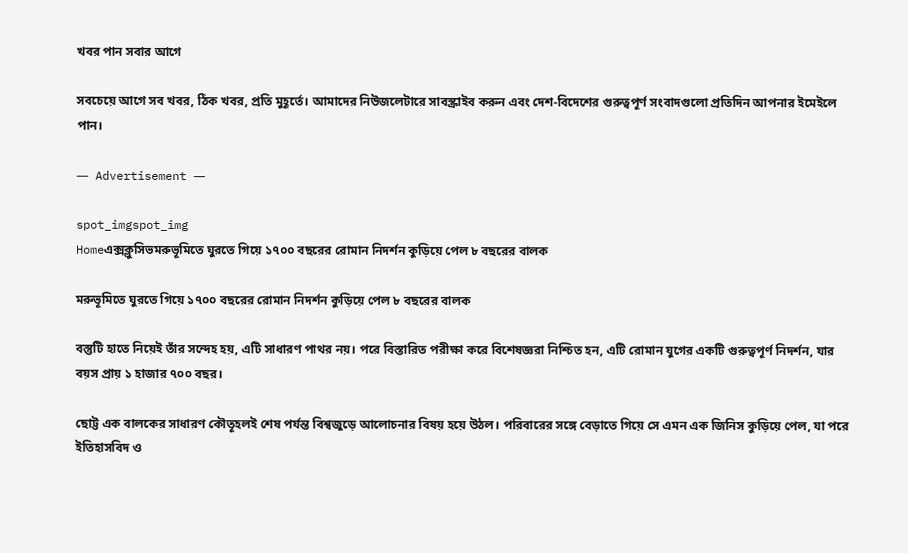খবর পান সবার আগে

সবচেয়ে আগে সব খবর, ঠিক খবর, প্রতি মুহূর্তে। আমাদের নিউজলেটারে সাবস্ক্রাইব করুন এবং দেশ-বিদেশের গুরুত্বপূর্ণ সংবাদগুলো প্রতিদিন আপনার ইমেইলে পান।

― Advertisement ―

spot_imgspot_img
Homeএক্সক্লুসিভমরুভূমিতে ঘুরতে গিয়ে ১৭০০ বছরের রোমান নিদর্শন কুড়িয়ে পেল ৮ বছরের বালক

মরুভূমিতে ঘুরতে গিয়ে ১৭০০ বছরের রোমান নিদর্শন কুড়িয়ে পেল ৮ বছরের বালক

বস্তুটি হাতে নিয়েই তাঁর সন্দেহ হয়, এটি সাধারণ পাথর নয়। পরে বিস্তারিত পরীক্ষা করে বিশেষজ্ঞরা নিশ্চিত হন, এটি রোমান যুগের একটি গুরুত্বপূর্ণ নিদর্শন, যার বয়স প্রায় ১ হাজার ৭০০ বছর।

ছোট্ট এক বালকের সাধারণ কৌতূহলই শেষ পর্যন্ত বিশ্বজুড়ে আলোচনার বিষয় হয়ে উঠল। পরিবারের সঙ্গে বেড়াতে গিয়ে সে এমন এক জিনিস কুড়িয়ে পেল, যা পরে ইতিহাসবিদ ও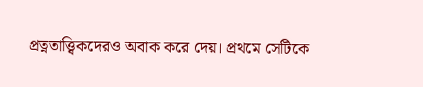প্রত্নতাত্ত্বিকদেরও অবাক করে দেয়। প্রথমে সেটিকে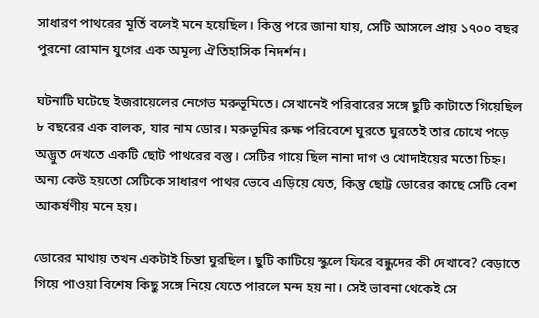সাধারণ পাথরের মূর্তি বলেই মনে হয়েছিল। কিন্তু পরে জানা যায়, সেটি আসলে প্রায় ১৭০০ বছর পুরনো রোমান যুগের এক অমূল্য ঐতিহাসিক নিদর্শন।

ঘটনাটি ঘটেছে ইজরায়েলের নেগেভ মরুভূমিতে। সেখানেই পরিবারের সঙ্গে ছুটি কাটাতে গিয়েছিল ৮ বছরের এক বালক, যার নাম ডোর। মরুভূমির রুক্ষ পরিবেশে ঘুরতে ঘুরতেই তার চোখে পড়ে অদ্ভুত দেখতে একটি ছোট পাথরের বস্তু। সেটির গায়ে ছিল নানা দাগ ও খোদাইয়ের মতো চিহ্ন। অন্য কেউ হয়তো সেটিকে সাধারণ পাথর ভেবে এড়িয়ে যেত, কিন্তু ছোট্ট ডোরের কাছে সেটি বেশ আকর্ষণীয় মনে হয়।

ডোরের মাথায় তখন একটাই চিন্তা ঘুরছিল। ছুটি কাটিয়ে স্কুলে ফিরে বন্ধুদের কী দেখাবে? বেড়াতে গিয়ে পাওয়া বিশেষ কিছু সঙ্গে নিয়ে যেতে পারলে মন্দ হয় না। সেই ভাবনা থেকেই সে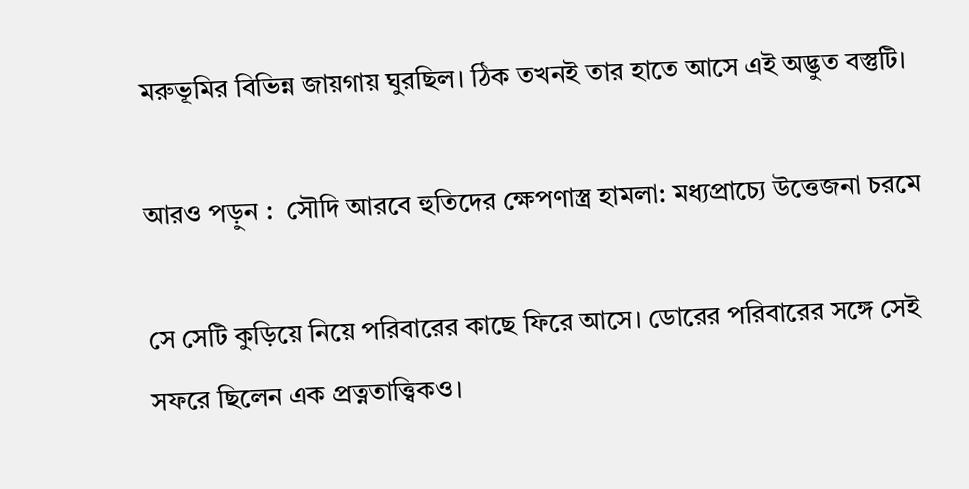মরুভূমির বিভিন্ন জায়গায় ঘুরছিল। ঠিক তখনই তার হাতে আসে এই অদ্ভুত বস্তুটি।

আরও পড়ুন :  সৌদি আরবে হুতিদের ক্ষেপণাস্ত্র হামলা: মধ্যপ্রাচ্যে উত্তেজনা চরমে

সে সেটি কুড়িয়ে নিয়ে পরিবারের কাছে ফিরে আসে। ডোরের পরিবারের সঙ্গে সেই সফরে ছিলেন এক প্রত্নতাত্ত্বিকও।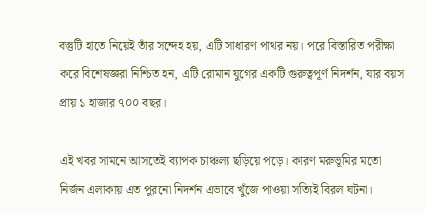বস্তুটি হাতে নিয়েই তাঁর সন্দেহ হয়, এটি সাধারণ পাথর নয়। পরে বিস্তারিত পরীক্ষা করে বিশেষজ্ঞরা নিশ্চিত হন, এটি রোমান যুগের একটি গুরুত্বপূর্ণ নিদর্শন, যার বয়স প্রায় ১ হাজার ৭০০ বছর।

এই খবর সামনে আসতেই ব্যাপক চাঞ্চল্য ছড়িয়ে পড়ে। কারণ মরুভূমির মতো নির্জন এলাকায় এত পুরনো নিদর্শন এভাবে খুঁজে পাওয়া সত্যিই বিরল ঘটনা।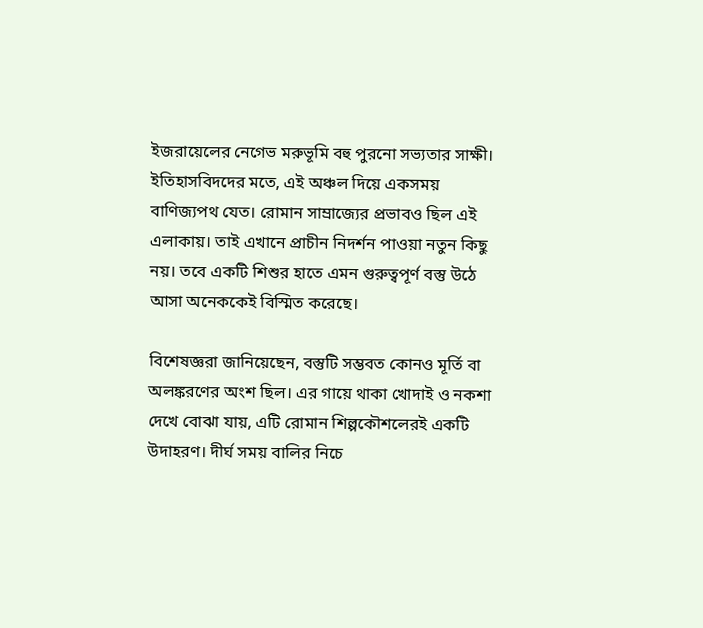ইজরায়েলের নেগেভ মরুভূমি বহু পুরনো সভ্যতার সাক্ষী। ইতিহাসবিদদের মতে, এই অঞ্চল দিয়ে একসময় বাণিজ্যপথ যেত। রোমান সাম্রাজ্যের প্রভাবও ছিল এই এলাকায়। তাই এখানে প্রাচীন নিদর্শন পাওয়া নতুন কিছু নয়। তবে একটি শিশুর হাতে এমন গুরুত্বপূর্ণ বস্তু উঠে আসা অনেককেই বিস্মিত করেছে।

বিশেষজ্ঞরা জানিয়েছেন, বস্তুটি সম্ভবত কোনও মূর্তি বা অলঙ্করণের অংশ ছিল। এর গায়ে থাকা খোদাই ও নকশা দেখে বোঝা যায়, এটি রোমান শিল্পকৌশলেরই একটি উদাহরণ। দীর্ঘ সময় বালির নিচে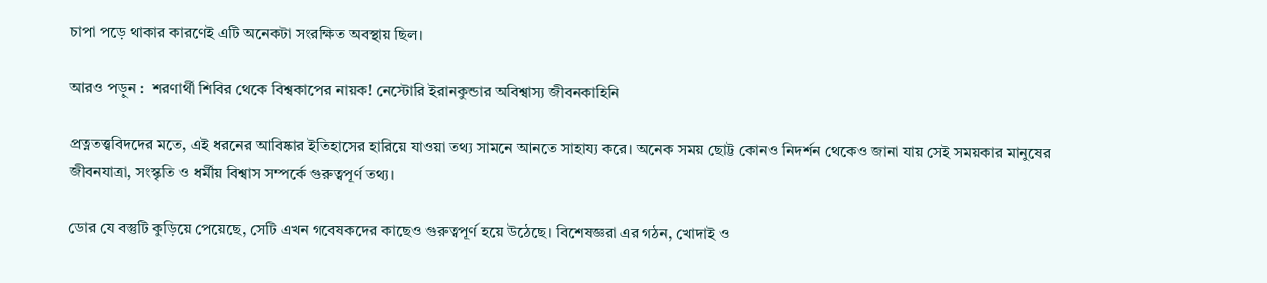চাপা পড়ে থাকার কারণেই এটি অনেকটা সংরক্ষিত অবস্থায় ছিল।

আরও পড়ুন :  শরণার্থী শিবির থেকে বিশ্বকাপের নায়ক! নেস্টোরি ইরানকুন্ডার অবিশ্বাস্য জীবনকাহিনি

প্রত্নতত্ত্ববিদদের মতে, এই ধরনের আবিষ্কার ইতিহাসের হারিয়ে যাওয়া তথ্য সামনে আনতে সাহায্য করে। অনেক সময় ছোট্ট কোনও নিদর্শন থেকেও জানা যায় সেই সময়কার মানুষের জীবনযাত্রা, সংস্কৃতি ও ধর্মীয় বিশ্বাস সম্পর্কে গুরুত্বপূর্ণ তথ্য।

ডোর যে বস্তুটি কুড়িয়ে পেয়েছে, সেটি এখন গবেষকদের কাছেও গুরুত্বপূর্ণ হয়ে উঠেছে। বিশেষজ্ঞরা এর গঠন, খোদাই ও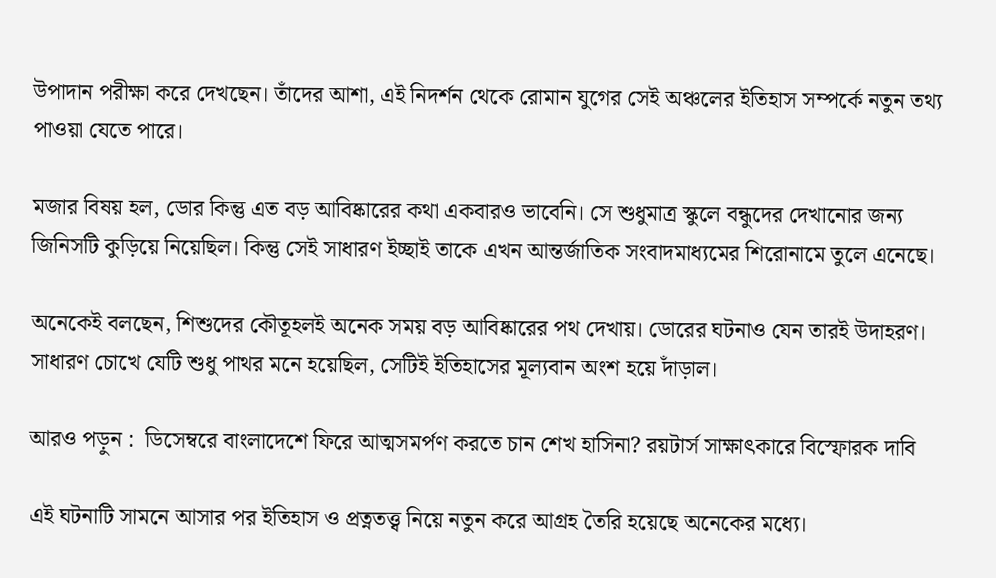উপাদান পরীক্ষা করে দেখছেন। তাঁদের আশা, এই নিদর্শন থেকে রোমান যুগের সেই অঞ্চলের ইতিহাস সম্পর্কে নতুন তথ্য পাওয়া যেতে পারে।

মজার বিষয় হল, ডোর কিন্তু এত বড় আবিষ্কারের কথা একবারও ভাবেনি। সে শুধুমাত্র স্কুলে বন্ধুদের দেখানোর জন্য জিনিসটি কুড়িয়ে নিয়েছিল। কিন্তু সেই সাধারণ ইচ্ছাই তাকে এখন আন্তর্জাতিক সংবাদমাধ্যমের শিরোনামে তুলে এনেছে।

অনেকেই বলছেন, শিশুদের কৌতূহলই অনেক সময় বড় আবিষ্কারের পথ দেখায়। ডোরের ঘটনাও যেন তারই উদাহরণ। সাধারণ চোখে যেটি শুধু পাথর মনে হয়েছিল, সেটিই ইতিহাসের মূল্যবান অংশ হয়ে দাঁড়াল।

আরও পড়ুন :  ডিসেম্বরে বাংলাদেশে ফিরে আত্মসমর্পণ করতে চান শেখ হাসিনা? রয়টার্স সাক্ষাৎকারে বিস্ফোরক দাবি

এই ঘটনাটি সামনে আসার পর ইতিহাস ও প্রত্নতত্ত্ব নিয়ে নতুন করে আগ্রহ তৈরি হয়েছে অনেকের মধ্যে।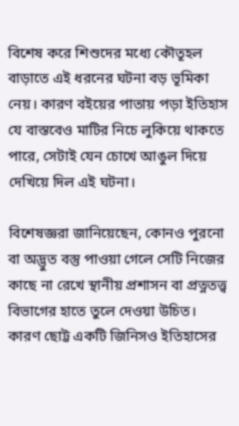বিশেষ করে শিশুদের মধ্যে কৌতূহল বাড়াতে এই ধরনের ঘটনা বড় ভূমিকা নেয়। কারণ বইয়ের পাতায় পড়া ইতিহাস যে বাস্তবেও মাটির নিচে লুকিয়ে থাকতে পারে, সেটাই যেন চোখে আঙুল দিয়ে দেখিয়ে দিল এই ঘটনা।

বিশেষজ্ঞরা জানিয়েছেন, কোনও পুরনো বা অদ্ভুত বস্তু পাওয়া গেলে সেটি নিজের কাছে না রেখে স্থানীয় প্রশাসন বা প্রত্নতত্ত্ব বিভাগের হাতে তুলে দেওয়া উচিত। কারণ ছোট্ট একটি জিনিসও ইতিহাসের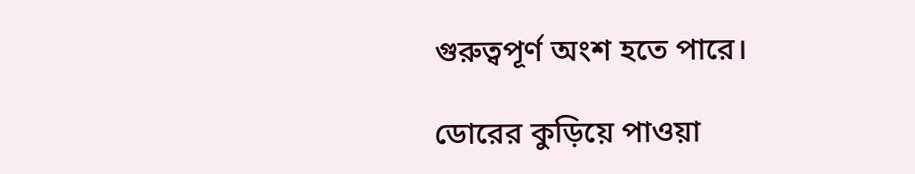গুরুত্বপূর্ণ অংশ হতে পারে।

ডোরের কুড়িয়ে পাওয়া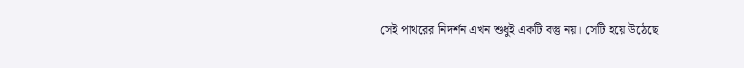সেই পাথরের নিদর্শন এখন শুধুই একটি বস্তু নয়। সেটি হয়ে উঠেছে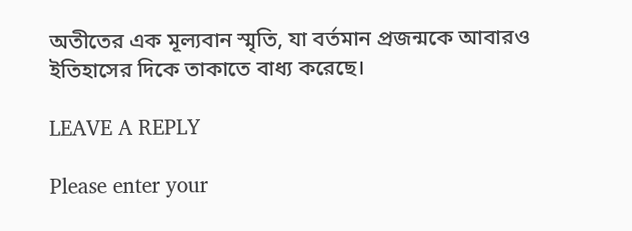অতীতের এক মূল্যবান স্মৃতি, যা বর্তমান প্রজন্মকে আবারও ইতিহাসের দিকে তাকাতে বাধ্য করেছে।

LEAVE A REPLY

Please enter your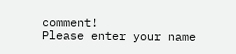comment!
Please enter your name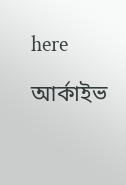here

আর্কাইভ